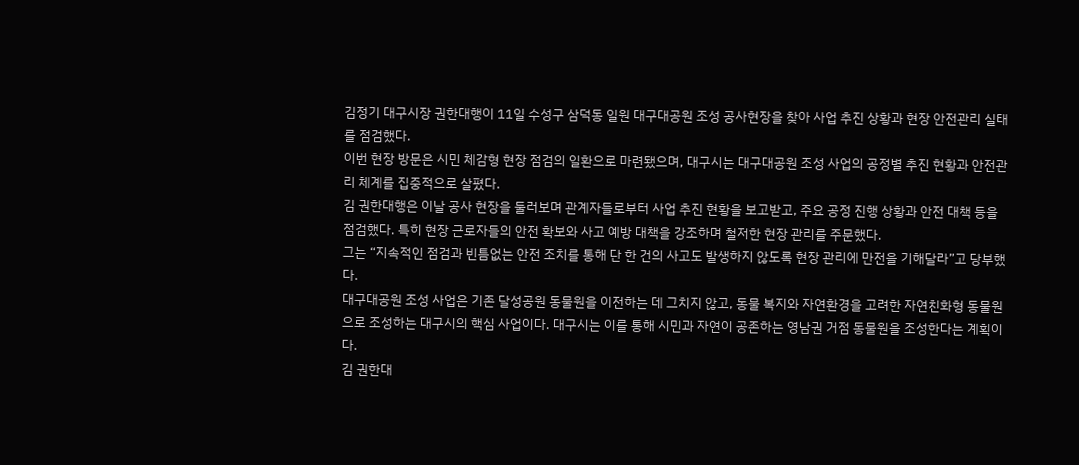김정기 대구시장 권한대행이 11일 수성구 삼덕동 일원 대구대공원 조성 공사현장을 찾아 사업 추진 상황과 현장 안전관리 실태를 점검했다.
이번 현장 방문은 시민 체감형 현장 점검의 일환으로 마련됐으며, 대구시는 대구대공원 조성 사업의 공정별 추진 현황과 안전관리 체계를 집중적으로 살폈다.
김 권한대행은 이날 공사 현장을 둘러보며 관계자들로부터 사업 추진 현황을 보고받고, 주요 공정 진행 상황과 안전 대책 등을 점검했다. 특히 현장 근로자들의 안전 확보와 사고 예방 대책을 강조하며 철저한 현장 관리를 주문했다.
그는 “지속적인 점검과 빈틈없는 안전 조치를 통해 단 한 건의 사고도 발생하지 않도록 현장 관리에 만전을 기해달라”고 당부했다.
대구대공원 조성 사업은 기존 달성공원 동물원을 이전하는 데 그치지 않고, 동물 복지와 자연환경을 고려한 자연친화형 동물원으로 조성하는 대구시의 핵심 사업이다. 대구시는 이를 통해 시민과 자연이 공존하는 영남권 거점 동물원을 조성한다는 계획이다.
김 권한대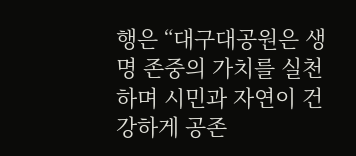행은 “대구대공원은 생명 존중의 가치를 실천하며 시민과 자연이 건강하게 공존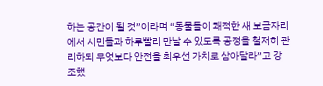하는 공간이 될 것”이라며 “동물들이 쾌적한 새 보금자리에서 시민들과 하루빨리 만날 수 있도록 공정을 철저히 관리하되 무엇보다 안전을 최우선 가치로 삼아달라”고 강조했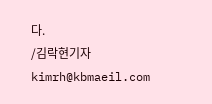다.
/김락현기자 kimrh@kbmaeil.com